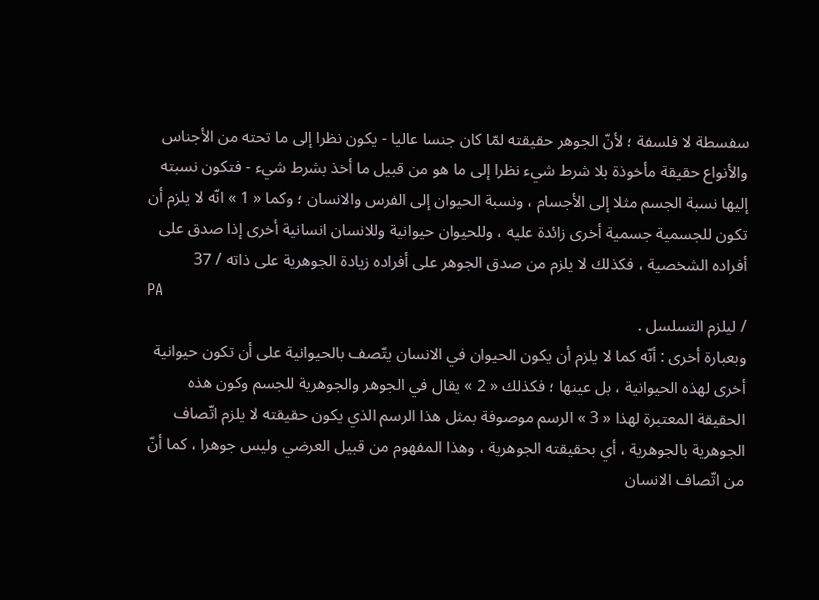سفسطة لا فلسفة ؛ لأنّ الجوهر حقيقته لمّا كان جنسا عاليا - يكون نظرا إلى ما تحته من الأجناس والأنواع حقيقة مأخوذة بلا شرط شيء نظرا إلى ما هو من قبيل ما أخذ بشرط شيء - فتكون نسبته إليها نسبة الجسم مثلا إلى الأجسام ، ونسبة الحيوان إلى الفرس والانسان ؛ وكما « 1 » انّه لا يلزم أن تكون للجسمية جسمية أخرى زائدة عليه ، وللحيوان حيوانية وللانسان انسانية أخرى إذا صدق على أفراده الشخصية ، فكذلك لا يلزم من صدق الجوهر على أفراده زيادة الجوهرية على ذاته / 37
PA
/ ليلزم التسلسل .
وبعبارة أخرى : أنّه كما لا يلزم أن يكون الحيوان في الانسان يتّصف بالحيوانية على أن تكون حيوانية أخرى لهذه الحيوانية ، بل عينها ؛ فكذلك « 2 » يقال في الجوهر والجوهرية للجسم وكون هذه الحقيقة المعتبرة لهذا « 3 » الرسم موصوفة بمثل هذا الرسم الذي يكون حقيقته لا يلزم اتّصاف الجوهرية بالجوهرية ، أي بحقيقته الجوهرية ، وهذا المفهوم من قبيل العرضي وليس جوهرا ، كما أنّ من اتّصاف الانسان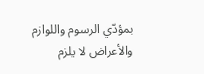بمؤدّي الرسوم واللوازم والأعراض لا يلزم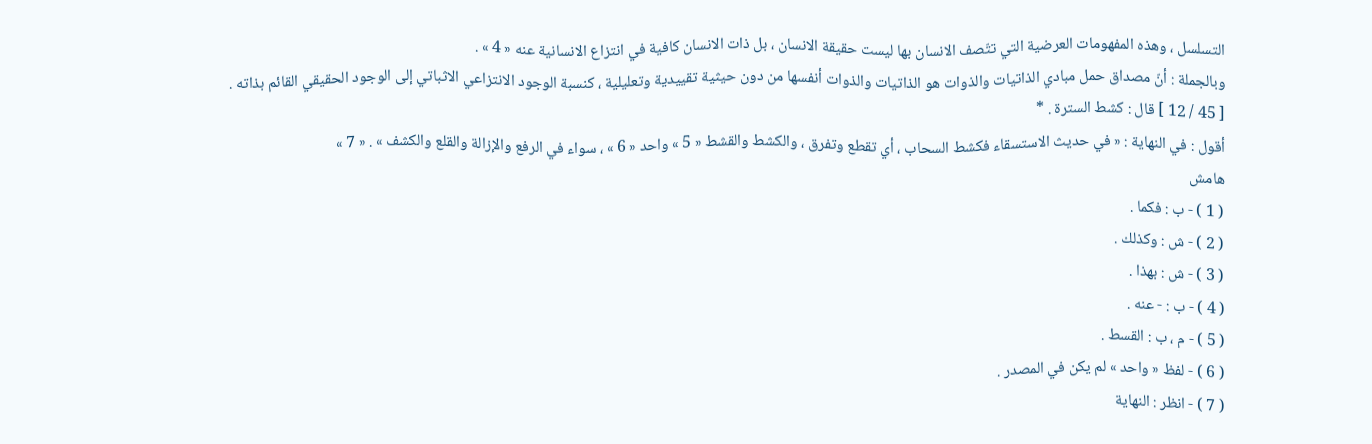التسلسل ، وهذه المفهومات العرضية التي تتّصف الانسان بها ليست حقيقة الانسان ، بل ذات الانسان كافية في انتزاع الانسانية عنه « 4 » .
وبالجملة : أنّ مصداق حمل مبادي الذاتيات والذوات هو الذاتيات والذوات أنفسها من دون حيثية تقييدية وتعليلية ، كنسبة الوجود الانتزاعي الاثباتي إلى الوجود الحقيقي القائم بذاته .
[ 45 / 12 ] قال : كشط السترة . *
أقول : في النهاية : « في حديث الاستسقاء فكشط السحاب ، أي تقطع وتفرق ، والكشط والقشط « 5 » واحد « 6 » ، سواء في الرفع والإزالة والقلع والكشف » . « 7 »
هامش
( 1 ) - ب : فكما .
( 2 ) - ش : وكذلك .
( 3 ) - ش : بهذا .
( 4 ) - ب : - عنه .
( 5 ) - م ، ب : القسط .
( 6 ) - لفظ « واحد » لم يكن في المصدر .
( 7 ) - انظر : النهاية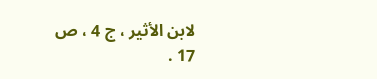لابن الأثير ، ج 4 ، ص 17 .